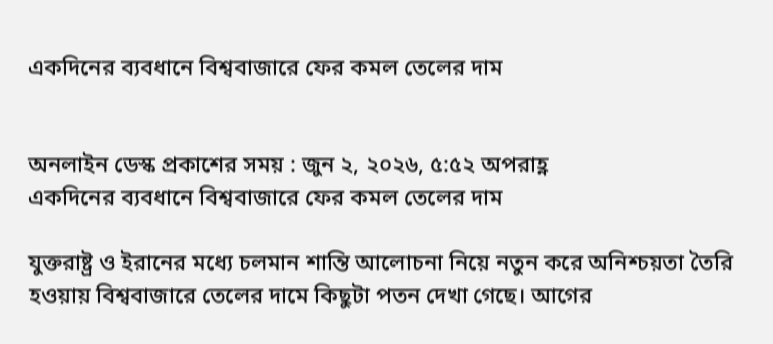একদিনের ব্যবধানে বিশ্ববাজারে ফের কমল তেলের দাম


অনলাইন ডেস্ক প্রকাশের সময় : জুন ২, ২০২৬, ৫:৫২ অপরাহ্ণ
একদিনের ব্যবধানে বিশ্ববাজারে ফের কমল তেলের দাম

যুক্তরাষ্ট্র ও ইরানের মধ্যে চলমান শান্তি আলোচনা নিয়ে নতুন করে অনিশ্চয়তা তৈরি হওয়ায় বিশ্ববাজারে তেলের দামে কিছুটা পতন দেখা গেছে। আগের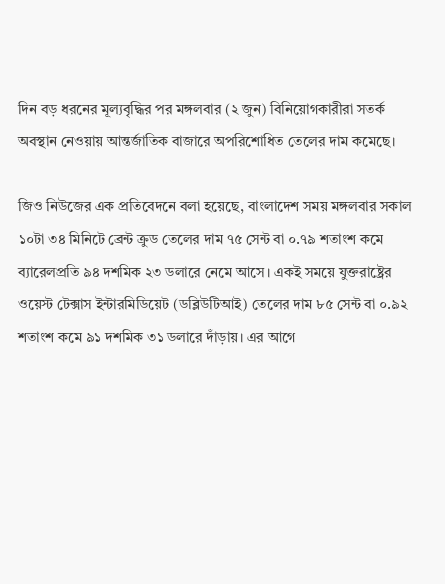দিন বড় ধরনের মূল্যবৃদ্ধির পর মঙ্গলবার (২ জুন) বিনিয়োগকারীরা সতর্ক অবস্থান নেওয়ায় আন্তর্জাতিক বাজারে অপরিশোধিত তেলের দাম কমেছে।

জিও নিউজের এক প্রতিবেদনে বলা হয়েছে, বাংলাদেশ সময় মঙ্গলবার সকাল ১০টা ৩৪ মিনিটে ব্রেন্ট ক্রুড তেলের দাম ৭৫ সেন্ট বা ০.৭৯ শতাংশ কমে ব্যারেলপ্রতি ৯৪ দশমিক ২৩ ডলারে নেমে আসে। একই সময়ে যুক্তরাষ্ট্রের ওয়েস্ট টেক্সাস ইন্টারমিডিয়েট (ডব্লিউটিআই) তেলের দাম ৮৫ সেন্ট বা ০.৯২ শতাংশ কমে ৯১ দশমিক ৩১ ডলারে দাঁড়ায়। এর আগে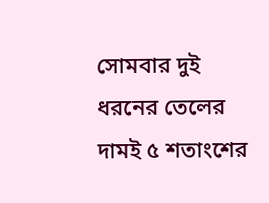সোমবার দুই ধরনের তেলের দামই ৫ শতাংশের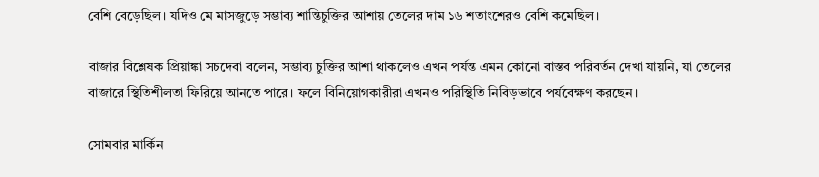বেশি বেড়েছিল। যদিও মে মাসজুড়ে সম্ভাব্য শান্তিচুক্তির আশায় তেলের দাম ১৬ শতাংশেরও বেশি কমেছিল।

বাজার বিশ্লেষক প্রিয়াঙ্কা সচদেবা বলেন, সম্ভাব্য চুক্তির আশা থাকলেও এখন পর্যন্ত এমন কোনো বাস্তব পরিবর্তন দেখা যায়নি, যা তেলের বাজারে স্থিতিশীলতা ফিরিয়ে আনতে পারে। ফলে বিনিয়োগকারীরা এখনও পরিস্থিতি নিবিড়ভাবে পর্যবেক্ষণ করছেন।

সোমবার মার্কিন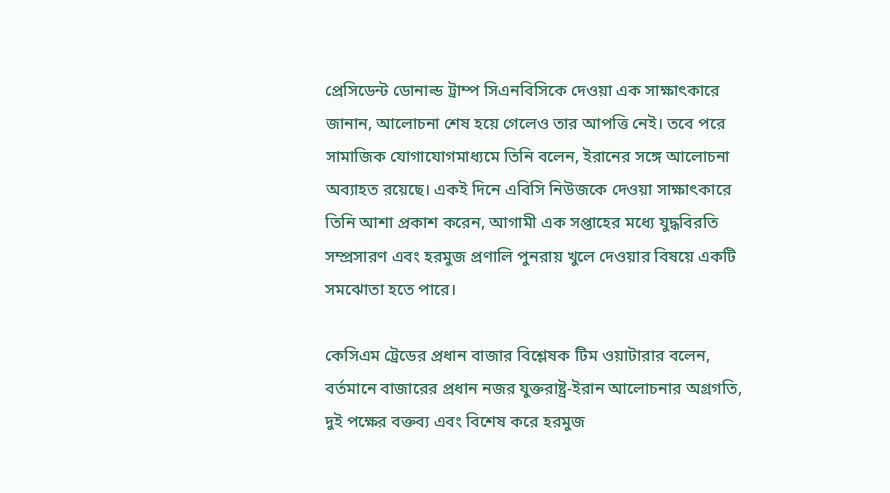প্রেসিডেন্ট ডোনাল্ড ট্রাম্প সিএনবিসিকে দেওয়া এক সাক্ষাৎকারে জানান, আলোচনা শেষ হয়ে গেলেও তার আপত্তি নেই। তবে পরে সামাজিক যোগাযোগমাধ্যমে তিনি বলেন, ইরানের সঙ্গে আলোচনা অব্যাহত রয়েছে। একই দিনে এবিসি নিউজকে দেওয়া সাক্ষাৎকারে তিনি আশা প্রকাশ করেন, আগামী এক সপ্তাহের মধ্যে যুদ্ধবিরতি সম্প্রসারণ এবং হরমুজ প্রণালি পুনরায় খুলে দেওয়ার বিষয়ে একটি সমঝোতা হতে পারে।

কেসিএম ট্রেডের প্রধান বাজার বিশ্লেষক টিম ওয়াটারার বলেন, বর্তমানে বাজারের প্রধান নজর যুক্তরাষ্ট্র-ইরান আলোচনার অগ্রগতি, দুই পক্ষের বক্তব্য এবং বিশেষ করে হরমুজ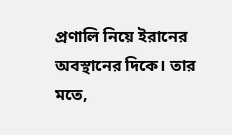প্রণালি নিয়ে ইরানের অবস্থানের দিকে। তার মতে,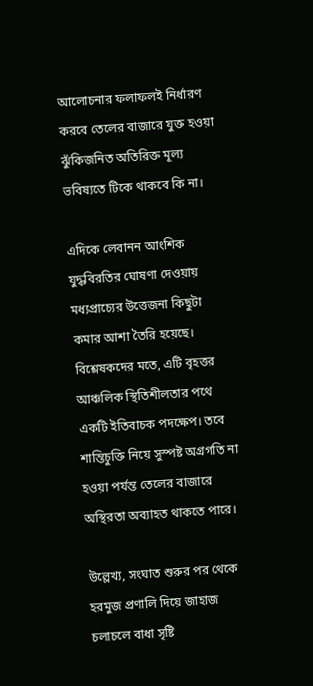আলোচনার ফলাফলই নির্ধারণ করবে তেলের বাজারে যুক্ত হওয়া ঝুঁকিজনিত অতিরিক্ত মূল্য ভবিষ্যতে টিকে থাকবে কি না।

এদিকে লেবানন আংশিক যুদ্ধবিরতির ঘোষণা দেওয়ায় মধ্যপ্রাচ্যের উত্তেজনা কিছুটা কমার আশা তৈরি হয়েছে। বিশ্লেষকদের মতে, এটি বৃহত্তর আঞ্চলিক স্থিতিশীলতার পথে একটি ইতিবাচক পদক্ষেপ। তবে শান্তিচুক্তি নিয়ে সুস্পষ্ট অগ্রগতি না হওয়া পর্যন্ত তেলের বাজারে অস্থিরতা অব্যাহত থাকতে পারে।

উল্লেখ্য, সংঘাত শুরুর পর থেকে হরমুজ প্রণালি দিয়ে জাহাজ চলাচলে বাধা সৃষ্টি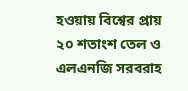হওয়ায় বিশ্বের প্রায় ২০ শতাংশ তেল ও এলএনজি সরবরাহ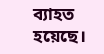ব্যাহত হয়েছে।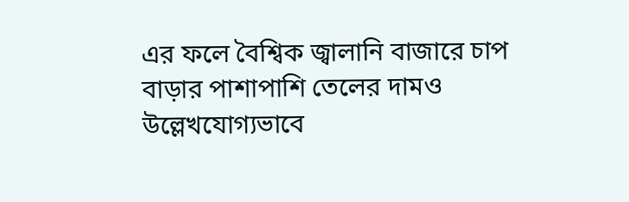এর ফলে বৈশ্বিক জ্বালানি বাজারে চাপ বাড়ার পাশাপাশি তেলের দামও উল্লেখযোগ্যভাবে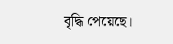বৃদ্ধি পেয়েছে।